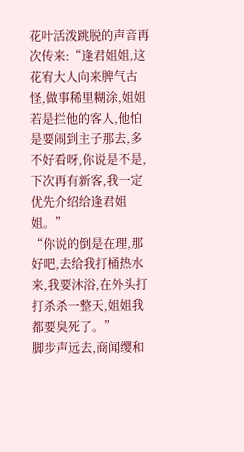花叶活泼跳脱的声音再次传来:“逢君姐姐,这花宥大人向来脾气古怪,做事稀里糊涂,姐姐若是拦他的客人,他怕是要闹到主子那去,多不好看呀,你说是不是,下次再有新客,我一定优先介绍给逢君姐姐。”
“你说的倒是在理,那好吧,去给我打桶热水来,我要沐浴,在外头打打杀杀一整天,姐姐我都要臭死了。”
脚步声远去,商闻缨和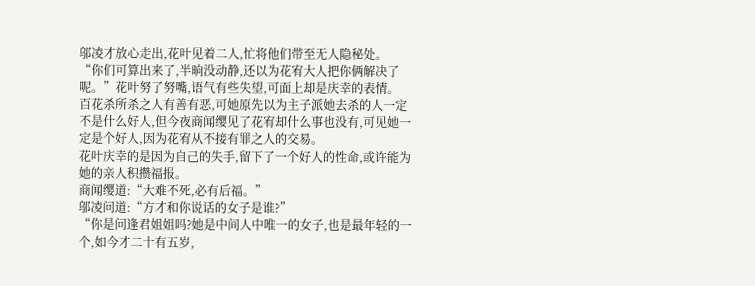邬凌才放心走出,花叶见着二人,忙将他们带至无人隐秘处。
“你们可算出来了,半晌没动静,还以为花宥大人把你俩解决了呢。”花叶努了努嘴,语气有些失望,可面上却是庆幸的表情。
百花杀所杀之人有善有恶,可她原先以为主子派她去杀的人一定不是什么好人,但今夜商闻缨见了花宥却什么事也没有,可见她一定是个好人,因为花宥从不接有罪之人的交易。
花叶庆幸的是因为自己的失手,留下了一个好人的性命,或许能为她的亲人积攒福报。
商闻缨道:“大难不死,必有后福。”
邬凌问道:“方才和你说话的女子是谁?”
“你是问逢君姐姐吗?她是中间人中唯一的女子,也是最年轻的一个,如今才二十有五岁,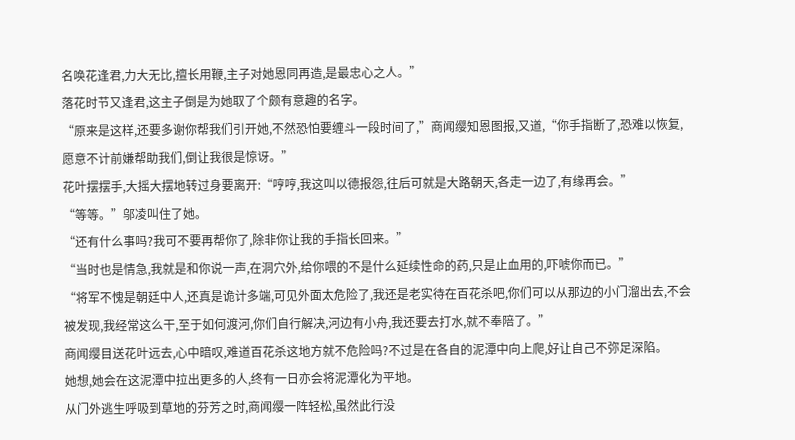名唤花逢君,力大无比,擅长用鞭,主子对她恩同再造,是最忠心之人。”
落花时节又逢君,这主子倒是为她取了个颇有意趣的名字。
“原来是这样,还要多谢你帮我们引开她,不然恐怕要缠斗一段时间了,”商闻缨知恩图报,又道,“你手指断了,恐难以恢复,愿意不计前嫌帮助我们,倒让我很是惊讶。”
花叶摆摆手,大摇大摆地转过身要离开:“哼哼,我这叫以德报怨,往后可就是大路朝天,各走一边了,有缘再会。”
“等等。”邬凌叫住了她。
“还有什么事吗?我可不要再帮你了,除非你让我的手指长回来。”
“当时也是情急,我就是和你说一声,在洞穴外,给你喂的不是什么延续性命的药,只是止血用的,吓唬你而已。”
“将军不愧是朝廷中人,还真是诡计多端,可见外面太危险了,我还是老实待在百花杀吧,你们可以从那边的小门溜出去,不会被发现,我经常这么干,至于如何渡河,你们自行解决,河边有小舟,我还要去打水,就不奉陪了。”
商闻缨目送花叶远去,心中暗叹,难道百花杀这地方就不危险吗?不过是在各自的泥潭中向上爬,好让自己不弥足深陷。
她想,她会在这泥潭中拉出更多的人,终有一日亦会将泥潭化为平地。
从门外逃生呼吸到草地的芬芳之时,商闻缨一阵轻松,虽然此行没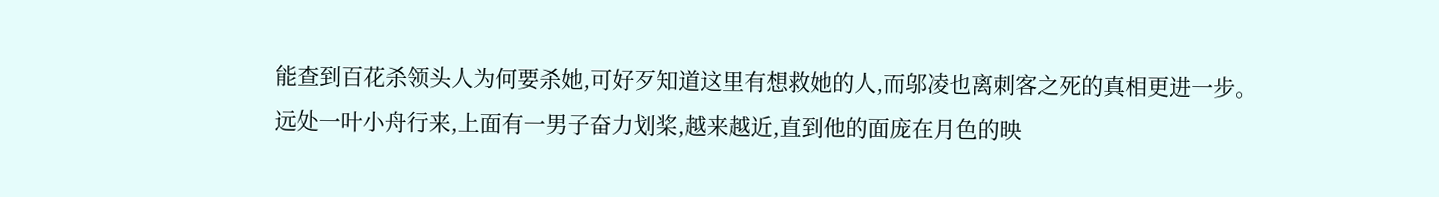能查到百花杀领头人为何要杀她,可好歹知道这里有想救她的人,而邬凌也离刺客之死的真相更进一步。
远处一叶小舟行来,上面有一男子奋力划桨,越来越近,直到他的面庞在月色的映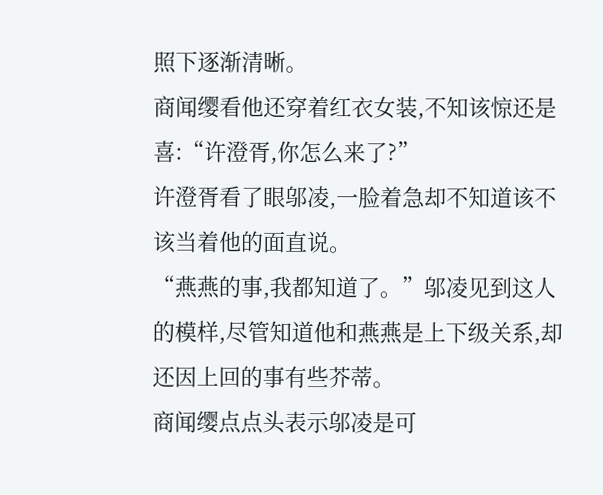照下逐渐清晰。
商闻缨看他还穿着红衣女装,不知该惊还是喜:“许澄胥,你怎么来了?”
许澄胥看了眼邬凌,一脸着急却不知道该不该当着他的面直说。
“燕燕的事,我都知道了。”邬凌见到这人的模样,尽管知道他和燕燕是上下级关系,却还因上回的事有些芥蒂。
商闻缨点点头表示邬凌是可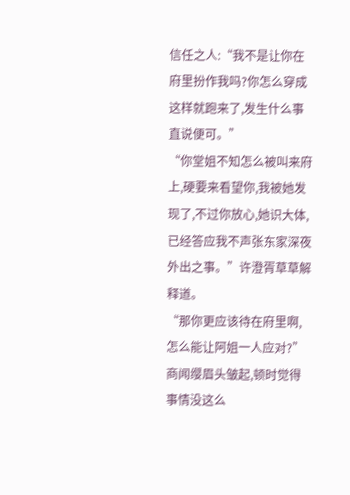信任之人:“我不是让你在府里扮作我吗?你怎么穿成这样就跑来了,发生什么事直说便可。”
“你堂姐不知怎么被叫来府上,硬要来看望你,我被她发现了,不过你放心,她识大体,已经答应我不声张东家深夜外出之事。”许澄胥草草解释道。
“那你更应该待在府里啊,怎么能让阿姐一人应对?”商闻缨眉头皱起,顿时觉得事情没这么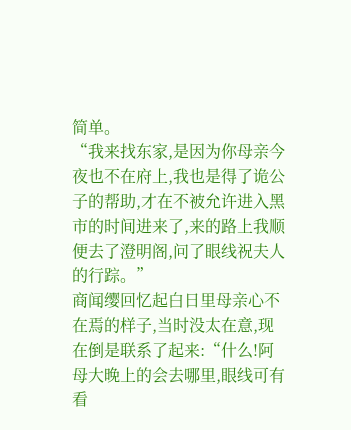简单。
“我来找东家,是因为你母亲今夜也不在府上,我也是得了诡公子的帮助,才在不被允许进入黑市的时间进来了,来的路上我顺便去了澄明阁,问了眼线祝夫人的行踪。”
商闻缨回忆起白日里母亲心不在焉的样子,当时没太在意,现在倒是联系了起来:“什么!阿母大晚上的会去哪里,眼线可有看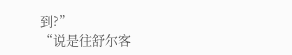到?”
“说是往舒尔客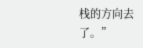栈的方向去了。”